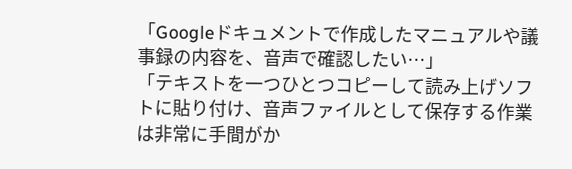「Googleドキュメントで作成したマニュアルや議事録の内容を、音声で確認したい…」
「テキストを一つひとつコピーして読み上げソフトに貼り付け、音声ファイルとして保存する作業は非常に手間がか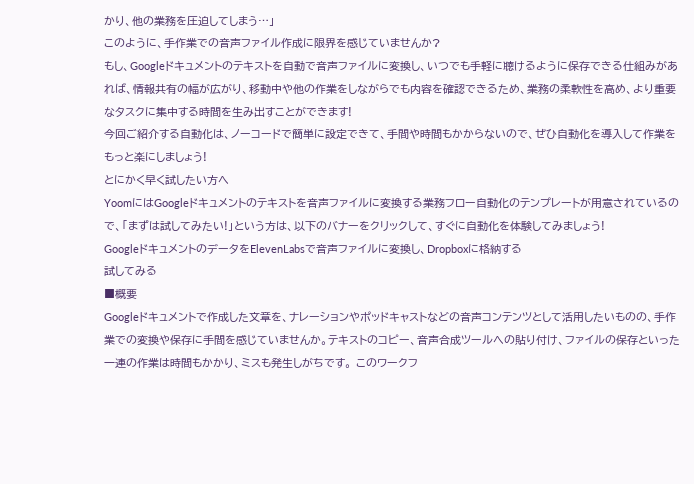かり、他の業務を圧迫してしまう…」
このように、手作業での音声ファイル作成に限界を感じていませんか?
もし、Googleドキュメントのテキストを自動で音声ファイルに変換し、いつでも手軽に聴けるように保存できる仕組みがあれば、情報共有の幅が広がり、移動中や他の作業をしながらでも内容を確認できるため、業務の柔軟性を高め、より重要なタスクに集中する時間を生み出すことができます!
今回ご紹介する自動化は、ノーコードで簡単に設定できて、手間や時間もかからないので、ぜひ自動化を導入して作業をもっと楽にしましょう!
とにかく早く試したい方へ
YoomにはGoogleドキュメントのテキストを音声ファイルに変換する業務フロー自動化のテンプレートが用意されているので、「まずは試してみたい!」という方は、以下のバナーをクリックして、すぐに自動化を体験してみましょう!
GoogleドキュメントのデータをElevenLabsで音声ファイルに変換し、Dropboxに格納する
試してみる
■概要
Googleドキュメントで作成した文章を、ナレーションやポッドキャストなどの音声コンテンツとして活用したいものの、手作業での変換や保存に手間を感じていませんか。テキストのコピー、音声合成ツールへの貼り付け、ファイルの保存といった一連の作業は時間もかかり、ミスも発生しがちです。 このワークフ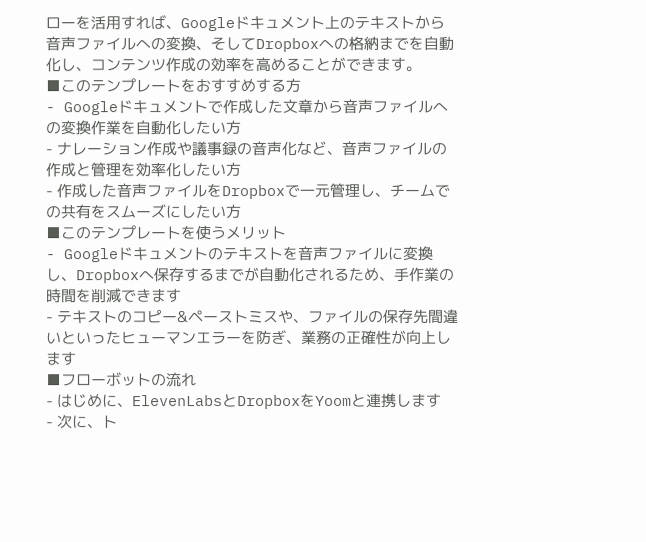ローを活用すれば、Googleドキュメント上のテキストから音声ファイルへの変換、そしてDropboxへの格納までを自動化し、コンテンツ作成の効率を高めることができます。
■このテンプレートをおすすめする方
- Googleドキュメントで作成した文章から音声ファイルへの変換作業を自動化したい方
- ナレーション作成や議事録の音声化など、音声ファイルの作成と管理を効率化したい方
- 作成した音声ファイルをDropboxで一元管理し、チームでの共有をスムーズにしたい方
■このテンプレートを使うメリット
- Googleドキュメントのテキストを音声ファイルに変換し、Dropboxへ保存するまでが自動化されるため、手作業の時間を削減できます
- テキストのコピー&ペーストミスや、ファイルの保存先間違いといったヒューマンエラーを防ぎ、業務の正確性が向上します
■フローボットの流れ
- はじめに、ElevenLabsとDropboxをYoomと連携します
- 次に、ト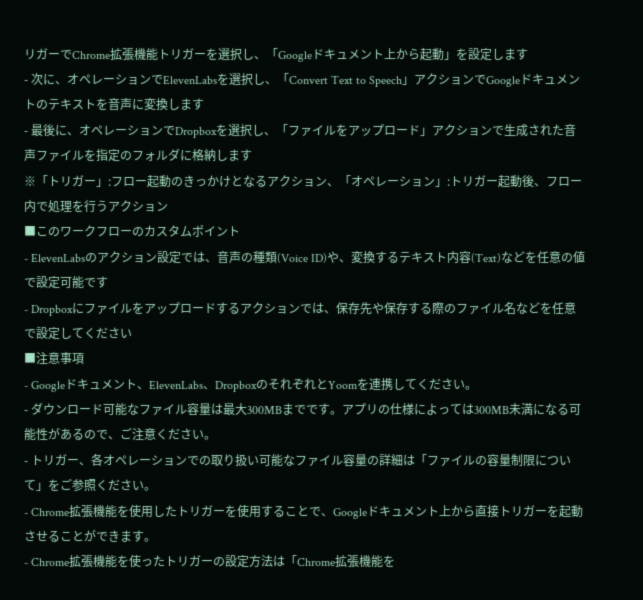リガーでChrome拡張機能トリガーを選択し、「Googleドキュメント上から起動」を設定します
- 次に、オペレーションでElevenLabsを選択し、「Convert Text to Speech」アクションでGoogleドキュメントのテキストを音声に変換します
- 最後に、オペレーションでDropboxを選択し、「ファイルをアップロード」アクションで生成された音声ファイルを指定のフォルダに格納します
※「トリガー」:フロー起動のきっかけとなるアクション、「オペレーション」:トリガー起動後、フロー内で処理を行うアクション
■このワークフローのカスタムポイント
- ElevenLabsのアクション設定では、音声の種類(Voice ID)や、変換するテキスト内容(Text)などを任意の値で設定可能です
- Dropboxにファイルをアップロードするアクションでは、保存先や保存する際のファイル名などを任意で設定してください
■注意事項
- Googleドキュメント、ElevenLabs、DropboxのそれぞれとYoomを連携してください。
- ダウンロード可能なファイル容量は最大300MBまでです。アプリの仕様によっては300MB未満になる可能性があるので、ご注意ください。
- トリガー、各オペレーションでの取り扱い可能なファイル容量の詳細は「ファイルの容量制限について」をご参照ください。
- Chrome拡張機能を使用したトリガーを使用することで、Googleドキュメント上から直接トリガーを起動させることができます。
- Chrome拡張機能を使ったトリガーの設定方法は「Chrome拡張機能を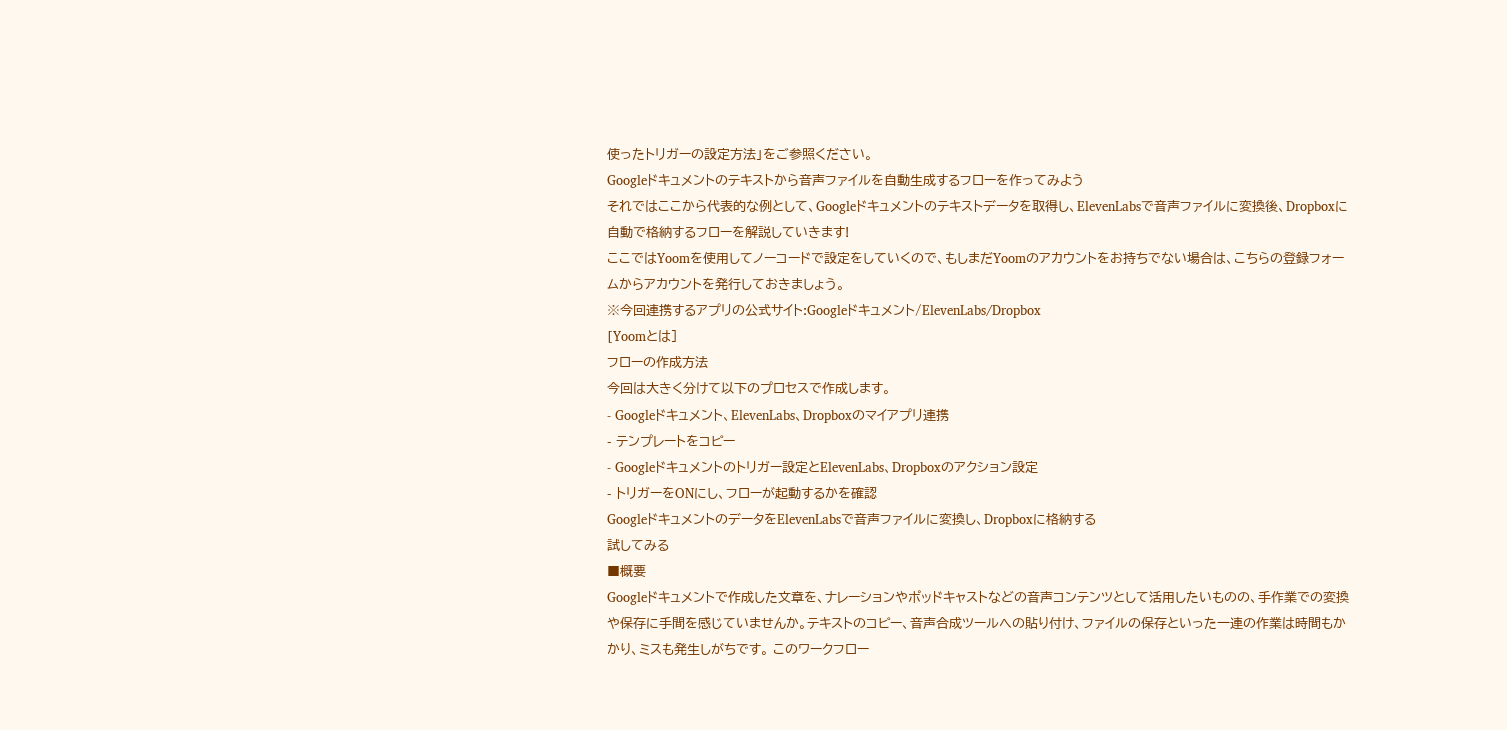使ったトリガーの設定方法」をご参照ください。
Googleドキュメントのテキストから音声ファイルを自動生成するフローを作ってみよう
それではここから代表的な例として、Googleドキュメントのテキストデータを取得し、ElevenLabsで音声ファイルに変換後、Dropboxに自動で格納するフローを解説していきます!
ここではYoomを使用してノーコードで設定をしていくので、もしまだYoomのアカウントをお持ちでない場合は、こちらの登録フォームからアカウントを発行しておきましょう。
※今回連携するアプリの公式サイト:Googleドキュメント/ElevenLabs/Dropbox
[Yoomとは]
フローの作成方法
今回は大きく分けて以下のプロセスで作成します。
- Googleドキュメント、ElevenLabs、Dropboxのマイアプリ連携
- テンプレートをコピー
- Googleドキュメントのトリガー設定とElevenLabs、Dropboxのアクション設定
- トリガーをONにし、フローが起動するかを確認
GoogleドキュメントのデータをElevenLabsで音声ファイルに変換し、Dropboxに格納する
試してみる
■概要
Googleドキュメントで作成した文章を、ナレーションやポッドキャストなどの音声コンテンツとして活用したいものの、手作業での変換や保存に手間を感じていませんか。テキストのコピー、音声合成ツールへの貼り付け、ファイルの保存といった一連の作業は時間もかかり、ミスも発生しがちです。 このワークフロー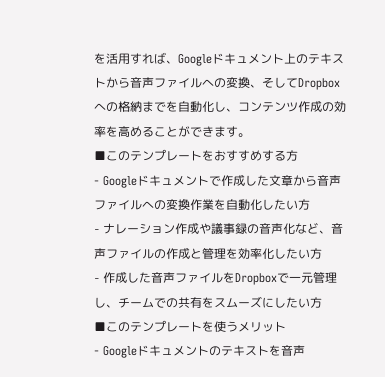を活用すれば、Googleドキュメント上のテキストから音声ファイルへの変換、そしてDropboxへの格納までを自動化し、コンテンツ作成の効率を高めることができます。
■このテンプレートをおすすめする方
- Googleドキュメントで作成した文章から音声ファイルへの変換作業を自動化したい方
- ナレーション作成や議事録の音声化など、音声ファイルの作成と管理を効率化したい方
- 作成した音声ファイルをDropboxで一元管理し、チームでの共有をスムーズにしたい方
■このテンプレートを使うメリット
- Googleドキュメントのテキストを音声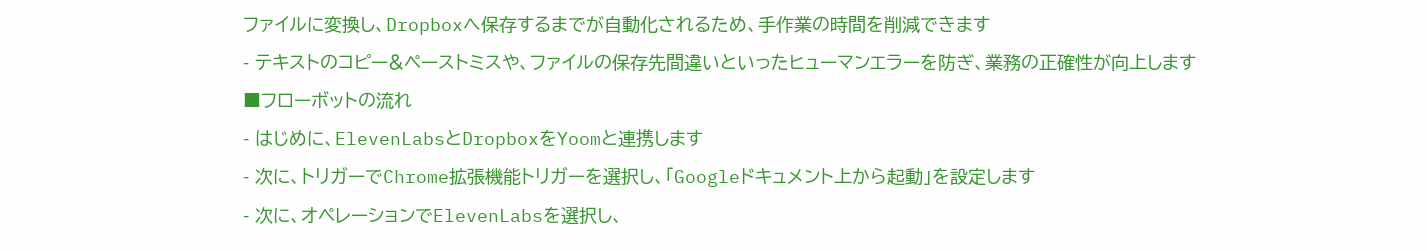ファイルに変換し、Dropboxへ保存するまでが自動化されるため、手作業の時間を削減できます
- テキストのコピー&ペーストミスや、ファイルの保存先間違いといったヒューマンエラーを防ぎ、業務の正確性が向上します
■フローボットの流れ
- はじめに、ElevenLabsとDropboxをYoomと連携します
- 次に、トリガーでChrome拡張機能トリガーを選択し、「Googleドキュメント上から起動」を設定します
- 次に、オペレーションでElevenLabsを選択し、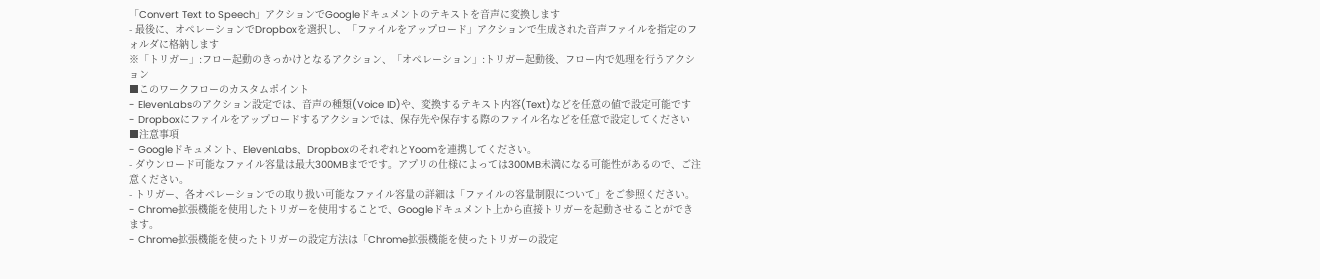「Convert Text to Speech」アクションでGoogleドキュメントのテキストを音声に変換します
- 最後に、オペレーションでDropboxを選択し、「ファイルをアップロード」アクションで生成された音声ファイルを指定のフォルダに格納します
※「トリガー」:フロー起動のきっかけとなるアクション、「オペレーション」:トリガー起動後、フロー内で処理を行うアクション
■このワークフローのカスタムポイント
- ElevenLabsのアクション設定では、音声の種類(Voice ID)や、変換するテキスト内容(Text)などを任意の値で設定可能です
- Dropboxにファイルをアップロードするアクションでは、保存先や保存する際のファイル名などを任意で設定してください
■注意事項
- Googleドキュメント、ElevenLabs、DropboxのそれぞれとYoomを連携してください。
- ダウンロード可能なファイル容量は最大300MBまでです。アプリの仕様によっては300MB未満になる可能性があるので、ご注意ください。
- トリガー、各オペレーションでの取り扱い可能なファイル容量の詳細は「ファイルの容量制限について」をご参照ください。
- Chrome拡張機能を使用したトリガーを使用することで、Googleドキュメント上から直接トリガーを起動させることができます。
- Chrome拡張機能を使ったトリガーの設定方法は「Chrome拡張機能を使ったトリガーの設定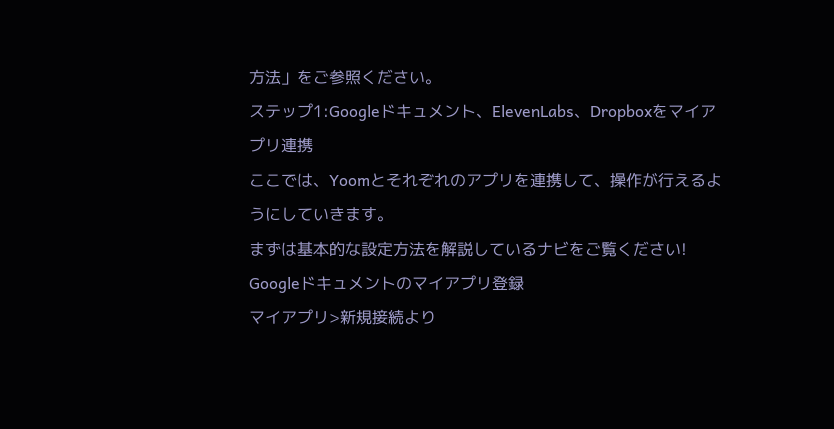方法」をご参照ください。
ステップ1:Googleドキュメント、ElevenLabs、Dropboxをマイアプリ連携
ここでは、Yoomとそれぞれのアプリを連携して、操作が行えるようにしていきます。
まずは基本的な設定方法を解説しているナビをご覧ください!
Googleドキュメントのマイアプリ登録
マイアプリ>新規接続より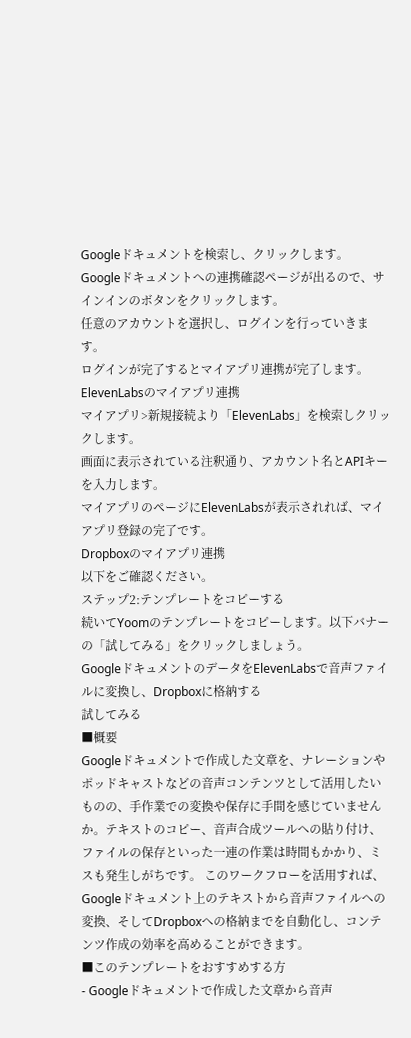Googleドキュメントを検索し、クリックします。
Googleドキュメントへの連携確認ページが出るので、サインインのボタンをクリックします。
任意のアカウントを選択し、ログインを行っていきます。
ログインが完了するとマイアプリ連携が完了します。
ElevenLabsのマイアプリ連携
マイアプリ>新規接続より「ElevenLabs」を検索しクリックします。
画面に表示されている注釈通り、アカウント名とAPIキーを入力します。
マイアプリのページにElevenLabsが表示されれば、マイアプリ登録の完了です。
Dropboxのマイアプリ連携
以下をご確認ください。
ステップ2:テンプレートをコピーする
続いてYoomのテンプレートをコピーします。以下バナーの「試してみる」をクリックしましょう。
GoogleドキュメントのデータをElevenLabsで音声ファイルに変換し、Dropboxに格納する
試してみる
■概要
Googleドキュメントで作成した文章を、ナレーションやポッドキャストなどの音声コンテンツとして活用したいものの、手作業での変換や保存に手間を感じていませんか。テキストのコピー、音声合成ツールへの貼り付け、ファイルの保存といった一連の作業は時間もかかり、ミスも発生しがちです。 このワークフローを活用すれば、Googleドキュメント上のテキストから音声ファイルへの変換、そしてDropboxへの格納までを自動化し、コンテンツ作成の効率を高めることができます。
■このテンプレートをおすすめする方
- Googleドキュメントで作成した文章から音声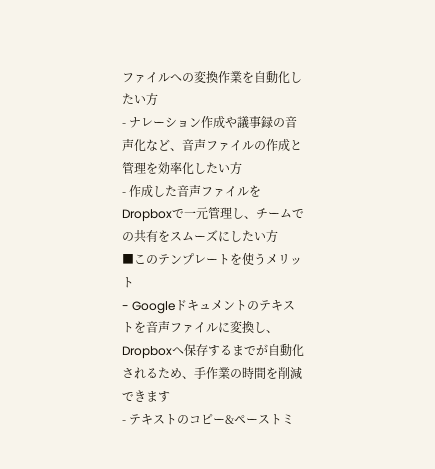ファイルへの変換作業を自動化したい方
- ナレーション作成や議事録の音声化など、音声ファイルの作成と管理を効率化したい方
- 作成した音声ファイルをDropboxで一元管理し、チームでの共有をスムーズにしたい方
■このテンプレートを使うメリット
- Googleドキュメントのテキストを音声ファイルに変換し、Dropboxへ保存するまでが自動化されるため、手作業の時間を削減できます
- テキストのコピー&ペーストミ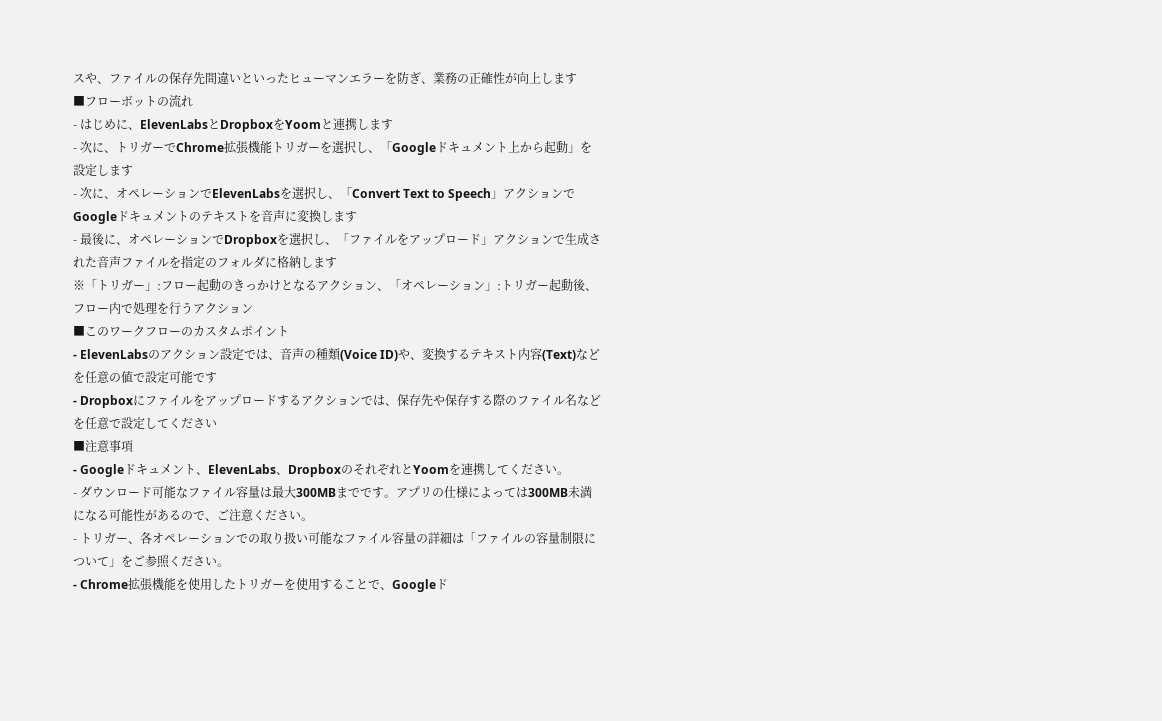スや、ファイルの保存先間違いといったヒューマンエラーを防ぎ、業務の正確性が向上します
■フローボットの流れ
- はじめに、ElevenLabsとDropboxをYoomと連携します
- 次に、トリガーでChrome拡張機能トリガーを選択し、「Googleドキュメント上から起動」を設定します
- 次に、オペレーションでElevenLabsを選択し、「Convert Text to Speech」アクションでGoogleドキュメントのテキストを音声に変換します
- 最後に、オペレーションでDropboxを選択し、「ファイルをアップロード」アクションで生成された音声ファイルを指定のフォルダに格納します
※「トリガー」:フロー起動のきっかけとなるアクション、「オペレーション」:トリガー起動後、フロー内で処理を行うアクション
■このワークフローのカスタムポイント
- ElevenLabsのアクション設定では、音声の種類(Voice ID)や、変換するテキスト内容(Text)などを任意の値で設定可能です
- Dropboxにファイルをアップロードするアクションでは、保存先や保存する際のファイル名などを任意で設定してください
■注意事項
- Googleドキュメント、ElevenLabs、DropboxのそれぞれとYoomを連携してください。
- ダウンロード可能なファイル容量は最大300MBまでです。アプリの仕様によっては300MB未満になる可能性があるので、ご注意ください。
- トリガー、各オペレーションでの取り扱い可能なファイル容量の詳細は「ファイルの容量制限について」をご参照ください。
- Chrome拡張機能を使用したトリガーを使用することで、Googleド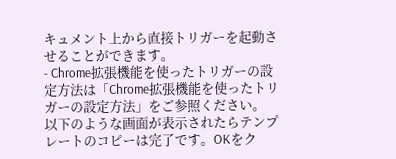キュメント上から直接トリガーを起動させることができます。
- Chrome拡張機能を使ったトリガーの設定方法は「Chrome拡張機能を使ったトリガーの設定方法」をご参照ください。
以下のような画面が表示されたらテンプレートのコピーは完了です。OKをク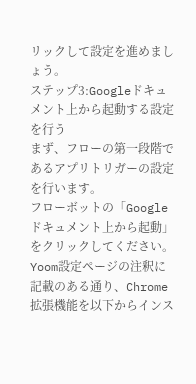リックして設定を進めましょう。
ステップ3:Googleドキュメント上から起動する設定を行う
まず、フローの第一段階であるアプリトリガーの設定を行います。
フローボットの「Googleドキュメント上から起動」をクリックしてください。
Yoom設定ページの注釈に記載のある通り、Chrome拡張機能を以下からインス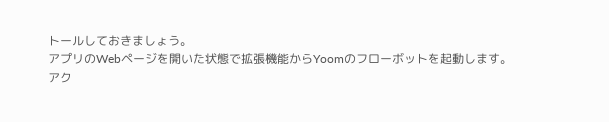トールしておきましょう。
アプリのWebページを開いた状態で拡張機能からYoomのフローボットを起動します。
アク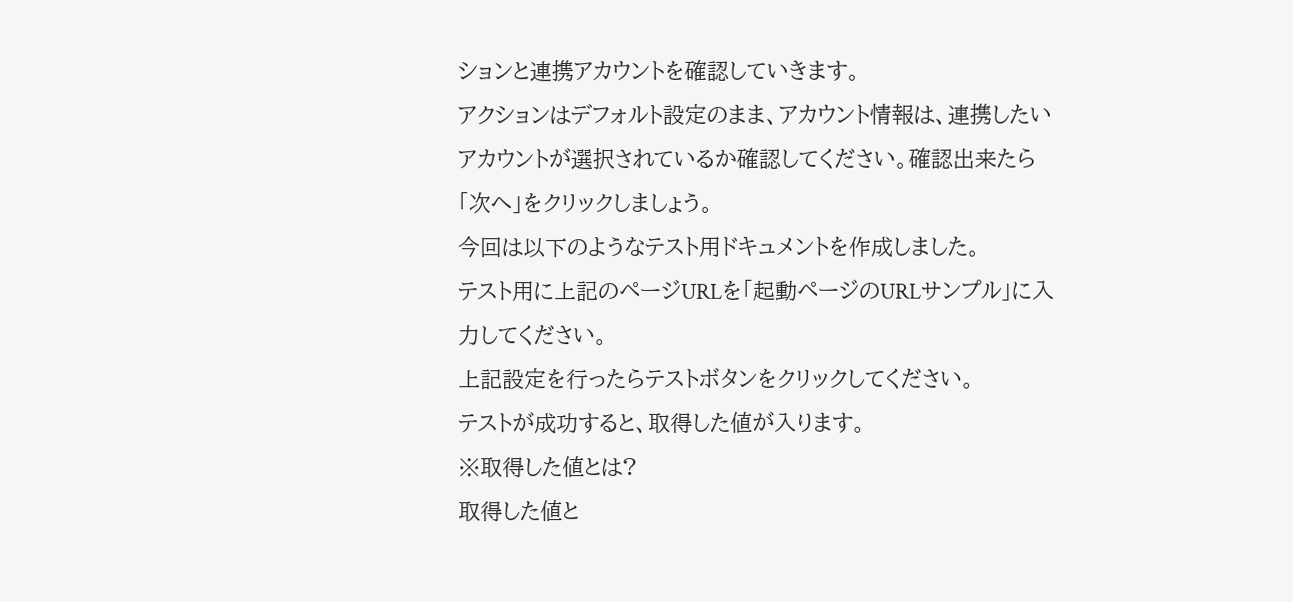ションと連携アカウントを確認していきます。
アクションはデフォルト設定のまま、アカウント情報は、連携したいアカウントが選択されているか確認してください。確認出来たら「次へ」をクリックしましょう。
今回は以下のようなテスト用ドキュメントを作成しました。
テスト用に上記のページURLを「起動ページのURLサンプル」に入力してください。
上記設定を行ったらテストボタンをクリックしてください。
テストが成功すると、取得した値が入ります。
※取得した値とは?
取得した値と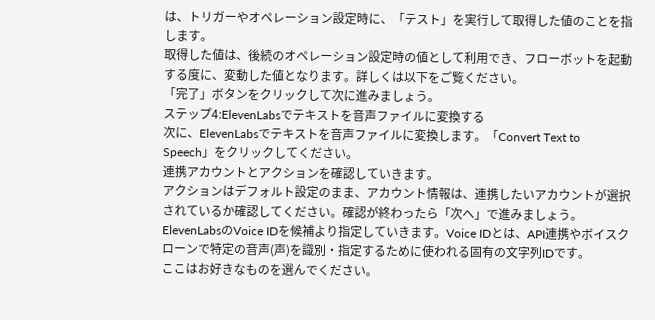は、トリガーやオペレーション設定時に、「テスト」を実行して取得した値のことを指します。
取得した値は、後続のオペレーション設定時の値として利用でき、フローボットを起動する度に、変動した値となります。詳しくは以下をご覧ください。
「完了」ボタンをクリックして次に進みましょう。
ステップ4:ElevenLabsでテキストを音声ファイルに変換する
次に、ElevenLabsでテキストを音声ファイルに変換します。「Convert Text to Speech」をクリックしてください。
連携アカウントとアクションを確認していきます。
アクションはデフォルト設定のまま、アカウント情報は、連携したいアカウントが選択されているか確認してください。確認が終わったら「次へ」で進みましょう。
ElevenLabsのVoice IDを候補より指定していきます。Voice IDとは、API連携やボイスクローンで特定の音声(声)を識別・指定するために使われる固有の文字列IDです。
ここはお好きなものを選んでください。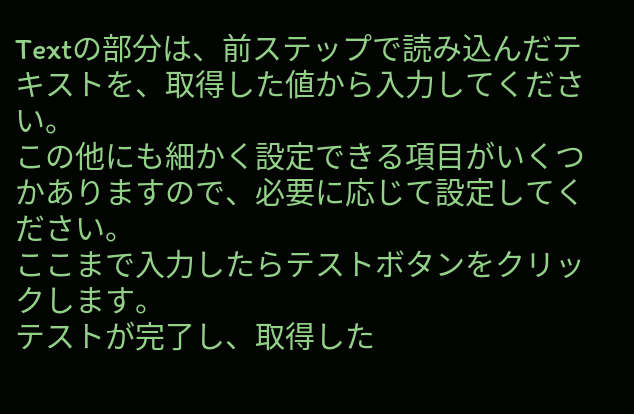Textの部分は、前ステップで読み込んだテキストを、取得した値から入力してください。
この他にも細かく設定できる項目がいくつかありますので、必要に応じて設定してください。
ここまで入力したらテストボタンをクリックします。
テストが完了し、取得した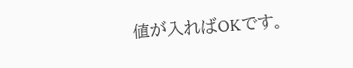値が入ればOKです。